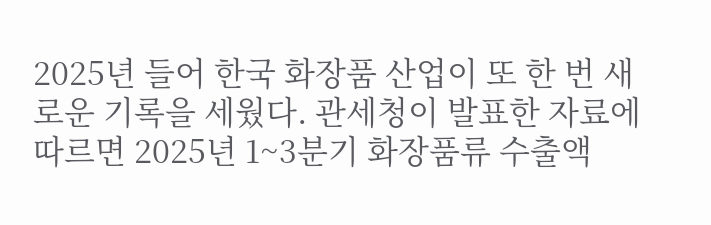2025년 들어 한국 화장품 산업이 또 한 번 새로운 기록을 세웠다. 관세청이 발표한 자료에 따르면 2025년 1~3분기 화장품류 수출액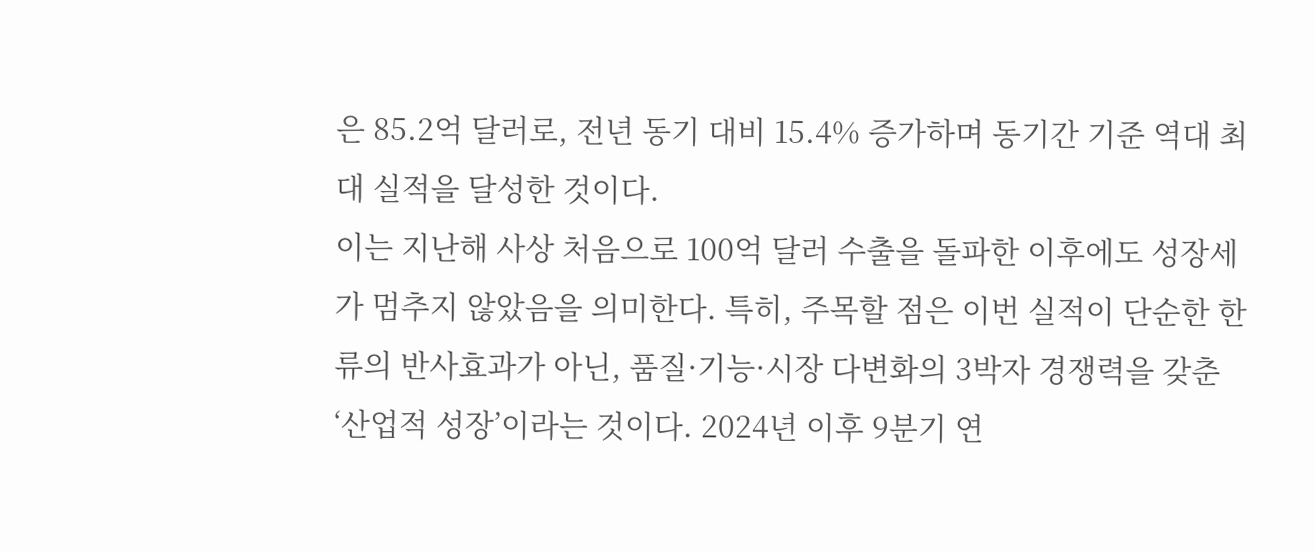은 85.2억 달러로, 전년 동기 대비 15.4% 증가하며 동기간 기준 역대 최대 실적을 달성한 것이다.
이는 지난해 사상 처음으로 100억 달러 수출을 돌파한 이후에도 성장세가 멈추지 않았음을 의미한다. 특히, 주목할 점은 이번 실적이 단순한 한류의 반사효과가 아닌, 품질·기능·시장 다변화의 3박자 경쟁력을 갖춘 ‘산업적 성장’이라는 것이다. 2024년 이후 9분기 연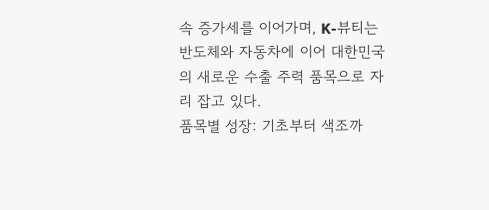속 증가세를 이어가며, K-뷰티는 반도체와 자동차에 이어 대한민국의 새로운 수출 주력 품목으로 자리 잡고 있다.
품목별 성장: 기초부터 색조까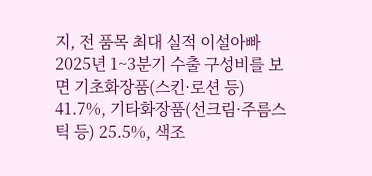지, 전 품목 최대 실적 이설아빠 2025년 1~3분기 수출 구성비를 보면 기초화장품(스킨·로션 등) 41.7%, 기타화장품(선크림·주름스틱 등) 25.5%, 색조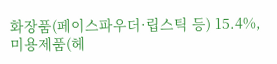화장품(페이스파우더·립스틱 등) 15.4%, 미용제품(헤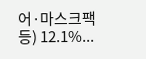어·마스크팩 등) 12.1%...